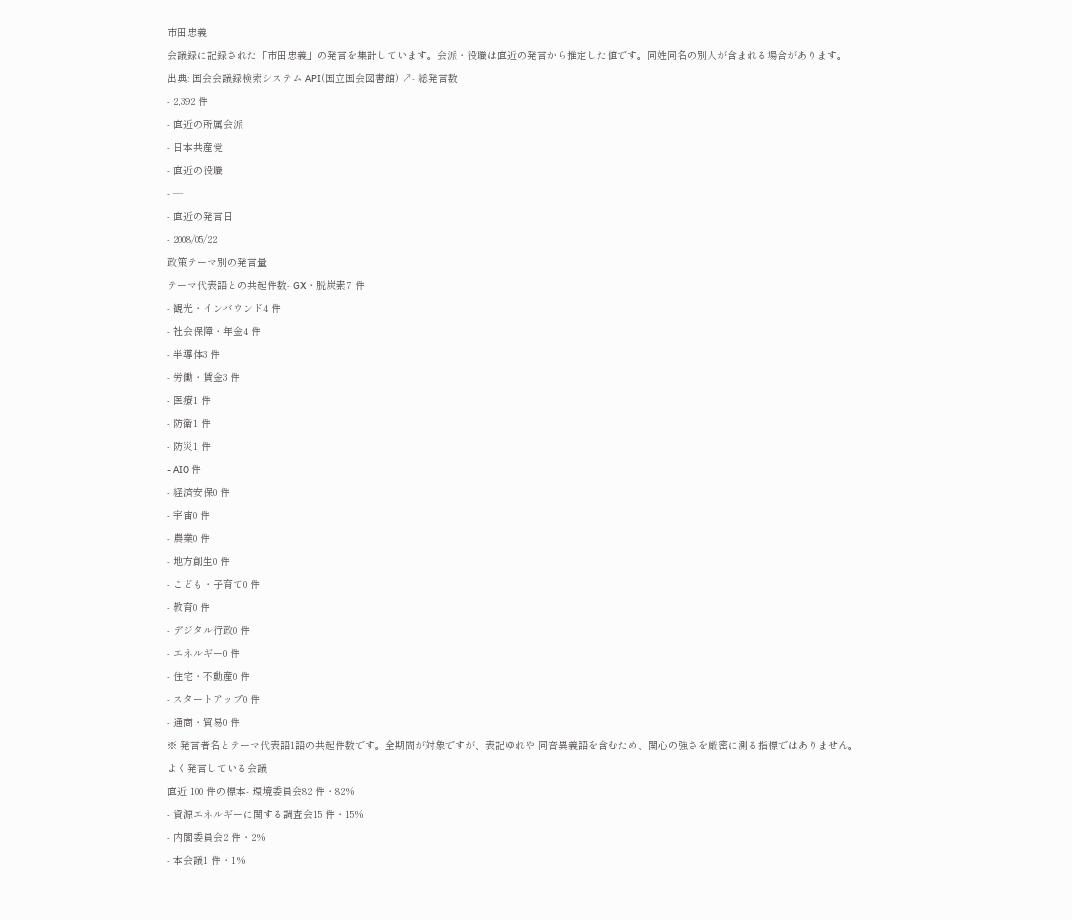市田忠義
会議録に記録された「市田忠義」の発言を集計しています。会派・役職は直近の発言から推定した値です。同姓同名の別人が含まれる場合があります。
出典: 国会会議録検索システム API(国立国会図書館) ↗- 総発言数
- 2,392 件
- 直近の所属会派
- 日本共産党
- 直近の役職
- —
- 直近の発言日
- 2008/05/22
政策テーマ別の発言量
テーマ代表語との共起件数- GX・脱炭素7 件
- 観光・インバウンド4 件
- 社会保障・年金4 件
- 半導体3 件
- 労働・賃金3 件
- 医療1 件
- 防衛1 件
- 防災1 件
- AI0 件
- 経済安保0 件
- 宇宙0 件
- 農業0 件
- 地方創生0 件
- こども・子育て0 件
- 教育0 件
- デジタル行政0 件
- エネルギー0 件
- 住宅・不動産0 件
- スタートアップ0 件
- 通商・貿易0 件
※ 発言者名とテーマ代表語1語の共起件数です。全期間が対象ですが、表記ゆれや 同音異義語を含むため、関心の強さを厳密に測る指標ではありません。
よく発言している会議
直近 100 件の標本- 環境委員会82 件・82%
- 資源エネルギーに関する調査会15 件・15%
- 内閣委員会2 件・2%
- 本会議1 件・1%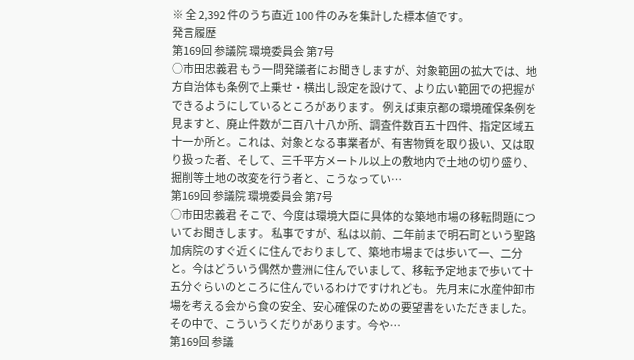※ 全 2,392 件のうち直近 100 件のみを集計した標本値です。
発言履歴
第169回 参議院 環境委員会 第7号
○市田忠義君 もう一問発議者にお聞きしますが、対象範囲の拡大では、地方自治体も条例で上乗せ・横出し設定を設けて、より広い範囲での把握ができるようにしているところがあります。 例えば東京都の環境確保条例を見ますと、廃止件数が二百八十八か所、調査件数百五十四件、指定区域五十一か所と。これは、対象となる事業者が、有害物質を取り扱い、又は取り扱った者、そして、三千平方メートル以上の敷地内で土地の切り盛り、掘削等土地の改変を行う者と、こうなってい…
第169回 参議院 環境委員会 第7号
○市田忠義君 そこで、今度は環境大臣に具体的な築地市場の移転問題についてお聞きします。 私事ですが、私は以前、二年前まで明石町という聖路加病院のすぐ近くに住んでおりまして、築地市場までは歩いて一、二分と。今はどういう偶然か豊洲に住んでいまして、移転予定地まで歩いて十五分ぐらいのところに住んでいるわけですけれども。 先月末に水産仲卸市場を考える会から食の安全、安心確保のための要望書をいただきました。その中で、こういうくだりがあります。今や…
第169回 参議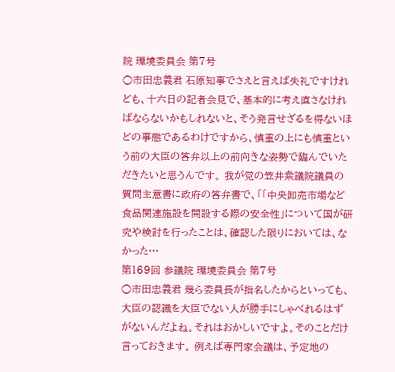院 環境委員会 第7号
○市田忠義君 石原知事でさえと言えば失礼ですけれども、十六日の記者会見で、基本的に考え直さなければならないかもしれないと、そう発言せざるを得ないほどの事態であるわけですから、慎重の上にも慎重という前の大臣の答弁以上の前向きな姿勢で臨んでいただきたいと思うんです。 我が党の笠井衆議院議員の質問主意書に政府の答弁書で、「「中央卸売市場など食品関連施設を開設する際の安全性」について国が研究や検討を行ったことは、確認した限りにおいては、なかった…
第169回 参議院 環境委員会 第7号
○市田忠義君 幾ら委員長が指名したからといっても、大臣の認識を大臣でない人が勝手にしゃべれるはずがないんだよね。それはおかしいですよ。そのことだけ言っておきます。 例えば専門家会議は、予定地の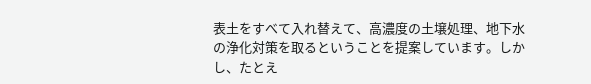表土をすべて入れ替えて、高濃度の土壌処理、地下水の浄化対策を取るということを提案しています。しかし、たとえ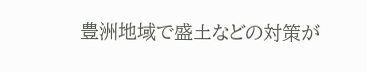豊洲地域で盛土などの対策が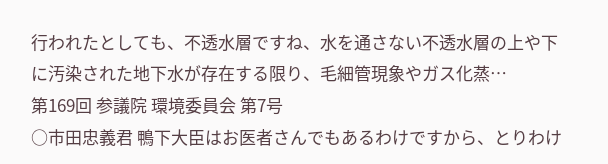行われたとしても、不透水層ですね、水を通さない不透水層の上や下に汚染された地下水が存在する限り、毛細管現象やガス化蒸…
第169回 参議院 環境委員会 第7号
○市田忠義君 鴨下大臣はお医者さんでもあるわけですから、とりわけ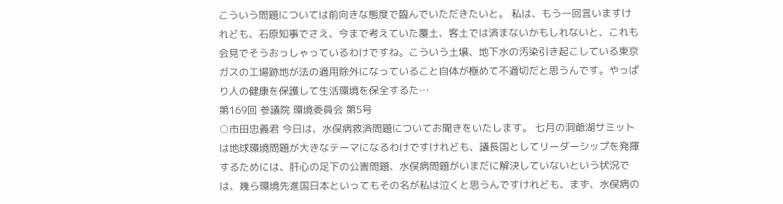こういう問題については前向きな態度で臨んでいただきたいと。 私は、もう一回言いますけれども、石原知事でさえ、今まで考えていた覆土、客土では済まないかもしれないと、これも会見でそうおっしゃっているわけですね。こういう土壌、地下水の汚染引き起こしている東京ガスの工場跡地が法の適用除外になっていること自体が極めて不適切だと思うんです。やっぱり人の健康を保護して生活環境を保全するた…
第169回 参議院 環境委員会 第5号
○市田忠義君 今日は、水俣病救済問題についてお聞きをいたします。 七月の洞爺湖サミットは地球環境問題が大きなテーマになるわけですけれども、議長国としてリーダーシップを発揮するためには、肝心の足下の公害問題、水俣病問題がいまだに解決していないという状況では、幾ら環境先進国日本といってもその名が私は泣くと思うんですけれども、まず、水俣病の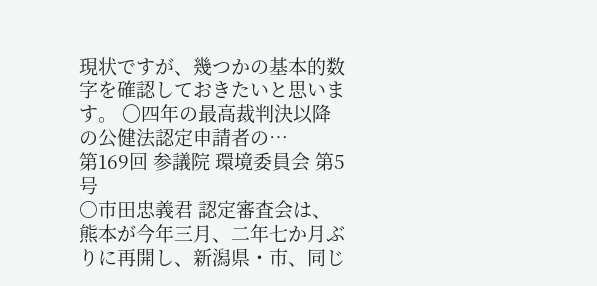現状ですが、幾つかの基本的数字を確認しておきたいと思います。 〇四年の最高裁判決以降の公健法認定申請者の…
第169回 参議院 環境委員会 第5号
○市田忠義君 認定審査会は、熊本が今年三月、二年七か月ぶりに再開し、新潟県・市、同じ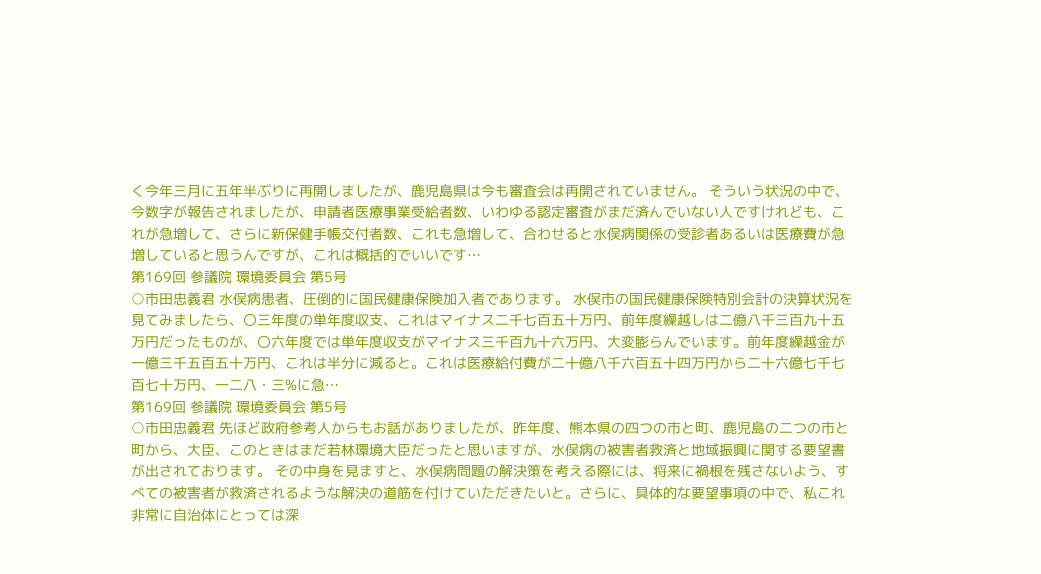く今年三月に五年半ぶりに再開しましたが、鹿児島県は今も審査会は再開されていません。 そういう状況の中で、今数字が報告されましたが、申請者医療事業受給者数、いわゆる認定審査がまだ済んでいない人ですけれども、これが急増して、さらに新保健手帳交付者数、これも急増して、合わせると水俣病関係の受診者あるいは医療費が急増していると思うんですが、これは概括的でいいです…
第169回 参議院 環境委員会 第5号
○市田忠義君 水俣病患者、圧倒的に国民健康保険加入者であります。 水俣市の国民健康保険特別会計の決算状況を見てみましたら、〇三年度の単年度収支、これはマイナス二千七百五十万円、前年度繰越しは二億八千三百九十五万円だったものが、〇六年度では単年度収支がマイナス三千百九十六万円、大変膨らんでいます。前年度繰越金が一億三千五百五十万円、これは半分に減ると。これは医療給付費が二十億八千六百五十四万円から二十六億七千七百七十万円、一二八・三%に急…
第169回 参議院 環境委員会 第5号
○市田忠義君 先ほど政府参考人からもお話がありましたが、昨年度、熊本県の四つの市と町、鹿児島の二つの市と町から、大臣、このときはまだ若林環境大臣だったと思いますが、水俣病の被害者救済と地域振興に関する要望書が出されております。 その中身を見ますと、水俣病問題の解決策を考える際には、将来に禍根を残さないよう、すべての被害者が救済されるような解決の道筋を付けていただきたいと。さらに、具体的な要望事項の中で、私これ非常に自治体にとっては深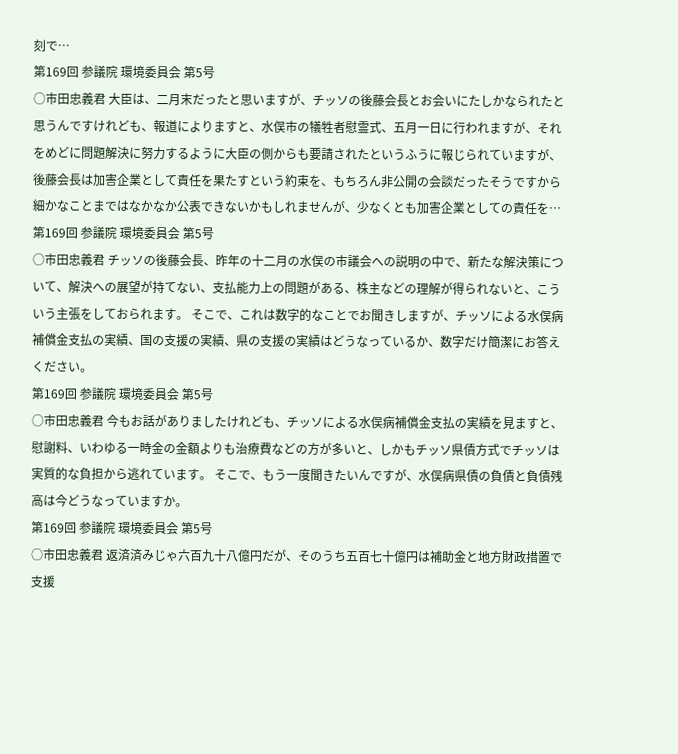刻で…
第169回 参議院 環境委員会 第5号
○市田忠義君 大臣は、二月末だったと思いますが、チッソの後藤会長とお会いにたしかなられたと思うんですけれども、報道によりますと、水俣市の犠牲者慰霊式、五月一日に行われますが、それをめどに問題解決に努力するように大臣の側からも要請されたというふうに報じられていますが、後藤会長は加害企業として責任を果たすという約束を、もちろん非公開の会談だったそうですから細かなことまではなかなか公表できないかもしれませんが、少なくとも加害企業としての責任を…
第169回 参議院 環境委員会 第5号
○市田忠義君 チッソの後藤会長、昨年の十二月の水俣の市議会への説明の中で、新たな解決策について、解決への展望が持てない、支払能力上の問題がある、株主などの理解が得られないと、こういう主張をしておられます。 そこで、これは数字的なことでお聞きしますが、チッソによる水俣病補償金支払の実績、国の支援の実績、県の支援の実績はどうなっているか、数字だけ簡潔にお答えください。
第169回 参議院 環境委員会 第5号
○市田忠義君 今もお話がありましたけれども、チッソによる水俣病補償金支払の実績を見ますと、慰謝料、いわゆる一時金の金額よりも治療費などの方が多いと、しかもチッソ県債方式でチッソは実質的な負担から逃れています。 そこで、もう一度聞きたいんですが、水俣病県債の負債と負債残高は今どうなっていますか。
第169回 参議院 環境委員会 第5号
○市田忠義君 返済済みじゃ六百九十八億円だが、そのうち五百七十億円は補助金と地方財政措置で支援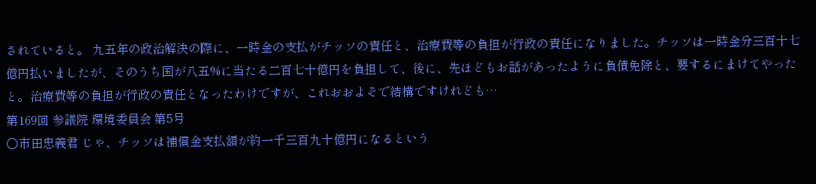されていると。 九五年の政治解決の際に、一時金の支払がチッソの責任と、治療費等の負担が行政の責任になりました。チッソは一時金分三百十七億円払いましたが、そのうち国が八五%に当たる二百七十億円を負担して、後に、先ほどもお話があったように負債免除と、要するにまけてやったと。治療費等の負担が行政の責任となったわけですが、これおおよそで結構ですけれども…
第169回 参議院 環境委員会 第5号
○市田忠義君 じゃ、チッソは補償金支払額が約一千三百九十億円になるという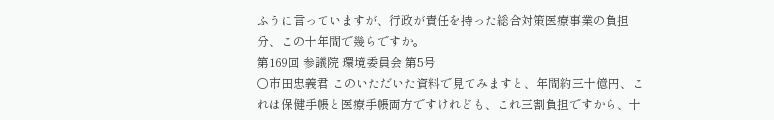ふうに言っていますが、行政が責任を持った総合対策医療事業の負担分、この十年間で幾らですか。
第169回 参議院 環境委員会 第5号
○市田忠義君 このいただいた資料で見てみますと、年間約三十億円、これは保健手帳と医療手帳両方ですけれども、これ三割負担ですから、十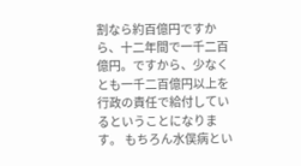割なら約百億円ですから、十二年間で一千二百億円。ですから、少なくとも一千二百億円以上を行政の責任で給付しているということになります。 もちろん水俣病とい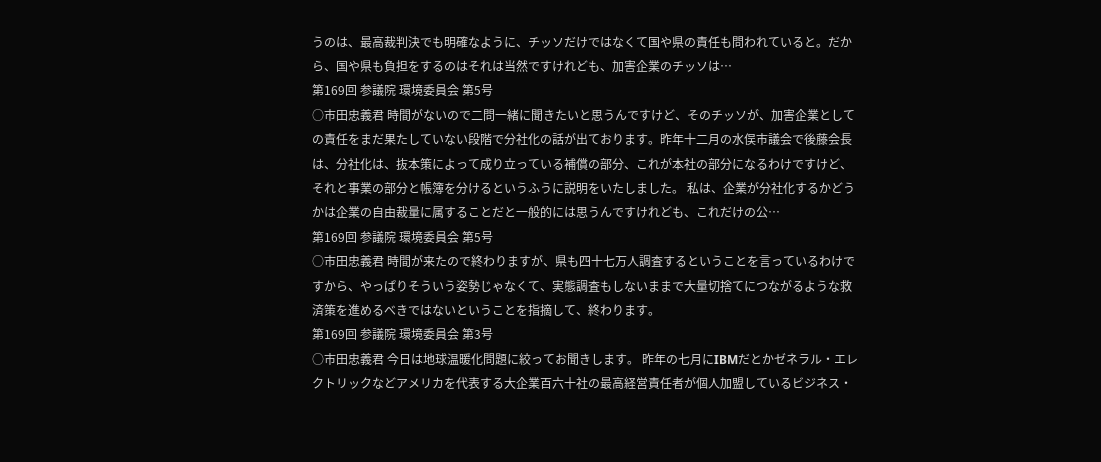うのは、最高裁判決でも明確なように、チッソだけではなくて国や県の責任も問われていると。だから、国や県も負担をするのはそれは当然ですけれども、加害企業のチッソは…
第169回 参議院 環境委員会 第5号
○市田忠義君 時間がないので二問一緒に聞きたいと思うんですけど、そのチッソが、加害企業としての責任をまだ果たしていない段階で分社化の話が出ております。昨年十二月の水俣市議会で後藤会長は、分社化は、抜本策によって成り立っている補償の部分、これが本社の部分になるわけですけど、それと事業の部分と帳簿を分けるというふうに説明をいたしました。 私は、企業が分社化するかどうかは企業の自由裁量に属することだと一般的には思うんですけれども、これだけの公…
第169回 参議院 環境委員会 第5号
○市田忠義君 時間が来たので終わりますが、県も四十七万人調査するということを言っているわけですから、やっぱりそういう姿勢じゃなくて、実態調査もしないままで大量切捨てにつながるような救済策を進めるべきではないということを指摘して、終わります。
第169回 参議院 環境委員会 第3号
○市田忠義君 今日は地球温暖化問題に絞ってお聞きします。 昨年の七月にIBMだとかゼネラル・エレクトリックなどアメリカを代表する大企業百六十社の最高経営責任者が個人加盟しているビジネス・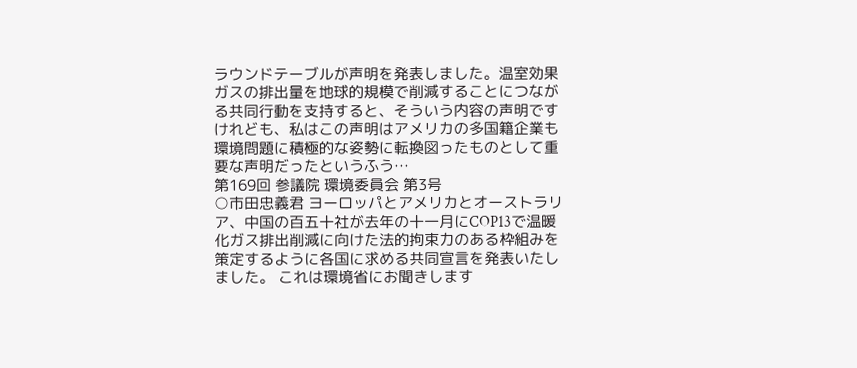ラウンドテーブルが声明を発表しました。温室効果ガスの排出量を地球的規模で削減することにつながる共同行動を支持すると、そういう内容の声明ですけれども、私はこの声明はアメリカの多国籍企業も環境問題に積極的な姿勢に転換図ったものとして重要な声明だったというふう…
第169回 参議院 環境委員会 第3号
○市田忠義君 ヨーロッパとアメリカとオーストラリア、中国の百五十社が去年の十一月にCOP13で温暖化ガス排出削減に向けた法的拘束力のある枠組みを策定するように各国に求める共同宣言を発表いたしました。 これは環境省にお聞きします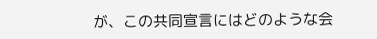が、この共同宣言にはどのような会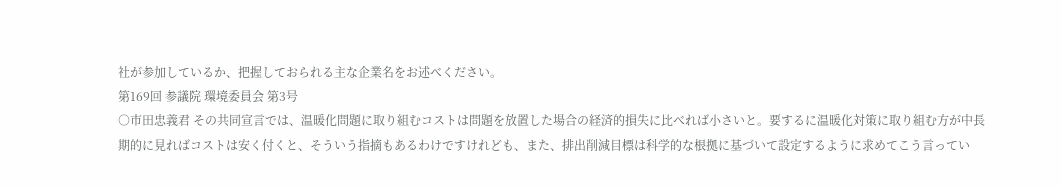社が参加しているか、把握しておられる主な企業名をお述べください。
第169回 参議院 環境委員会 第3号
○市田忠義君 その共同宣言では、温暖化問題に取り組むコストは問題を放置した場合の経済的損失に比べれば小さいと。要するに温暖化対策に取り組む方が中長期的に見ればコストは安く付くと、そういう指摘もあるわけですけれども、また、排出削減目標は科学的な根拠に基づいて設定するように求めてこう言ってい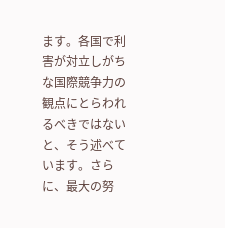ます。各国で利害が対立しがちな国際競争力の観点にとらわれるべきではないと、そう述べています。さらに、最大の努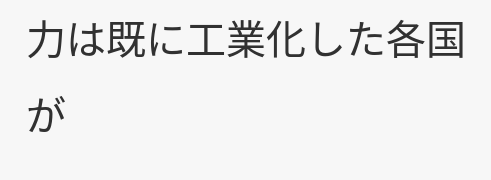力は既に工業化した各国が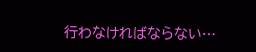行わなければならない…